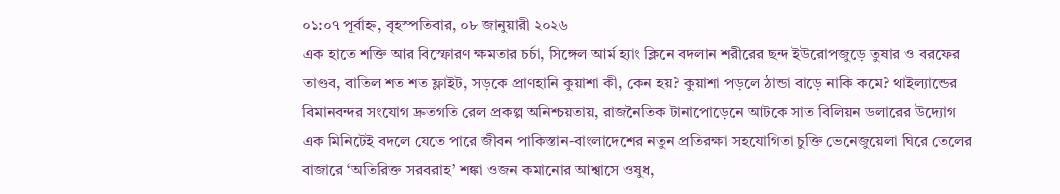০১:০৭ পূর্বাহ্ন, বৃহস্পতিবার, ০৮ জানুয়ারী ২০২৬
এক হাতে শক্তি আর বিস্ফোরণ ক্ষমতার চর্চা, সিঙ্গেল আর্ম হ্যাং ক্লিনে বদলান শরীরের ছন্দ ইউরোপজুড়ে তুষার ও বরফের তাণ্ডব, বাতিল শত শত ফ্লাইট, সড়কে প্রাণহানি কুয়াশা কী, কেন হয়? কুয়াশা পড়লে ঠান্ডা বাড়ে নাকি কমে? থাইল্যান্ডের বিমানবন্দর সংযোগ দ্রুতগতি রেল প্রকল্প অনিশ্চয়তায়, রাজনৈতিক টানাপোড়েনে আটকে সাত বিলিয়ন ডলারের উদ্যোগ এক মিনিটেই বদলে যেতে পারে জীবন পাকিস্তান-বাংলাদেশের নতুন প্রতিরক্ষা সহযোগিতা চুক্তি ভেনেজুয়েলা ঘিরে তেলের বাজারে ‘অতিরিক্ত সরবরাহ’ শঙ্কা ওজন কমানোর আশ্বাসে ওষুধ,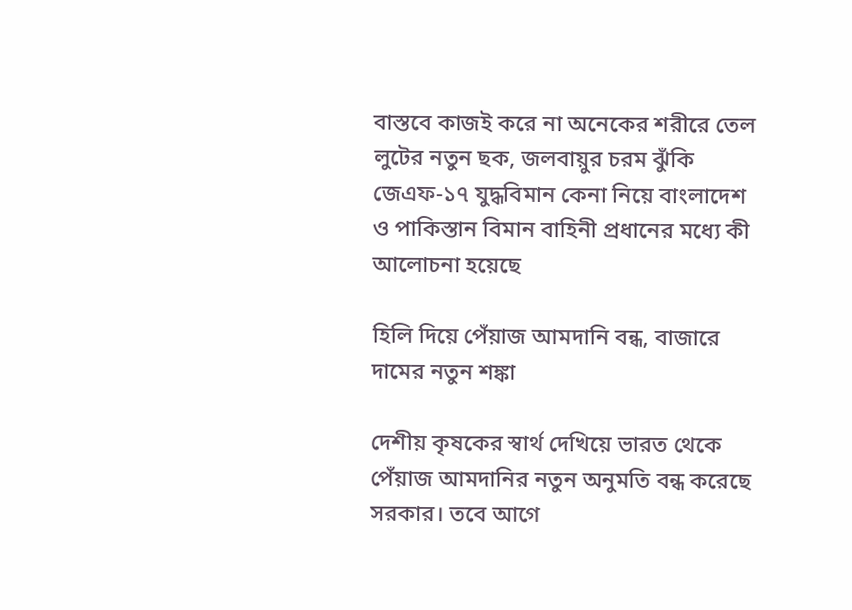বাস্তবে কাজই করে না অনেকের শরীরে তেল লুটের নতুন ছক, জলবায়ুর চরম ঝুঁকি জেএফ-১৭ যুদ্ধবিমান কেনা নিয়ে বাংলাদেশ ও পাকিস্তান বিমান বাহিনী প্রধানের মধ্যে কী আলোচনা হয়েছে

হিলি দিয়ে পেঁয়াজ আমদানি বন্ধ, বাজারে দামের নতুন শঙ্কা

দেশীয় কৃষকের স্বার্থ দেখিয়ে ভারত থেকে পেঁয়াজ আমদানির নতুন অনুমতি বন্ধ করেছে সরকার। তবে আগে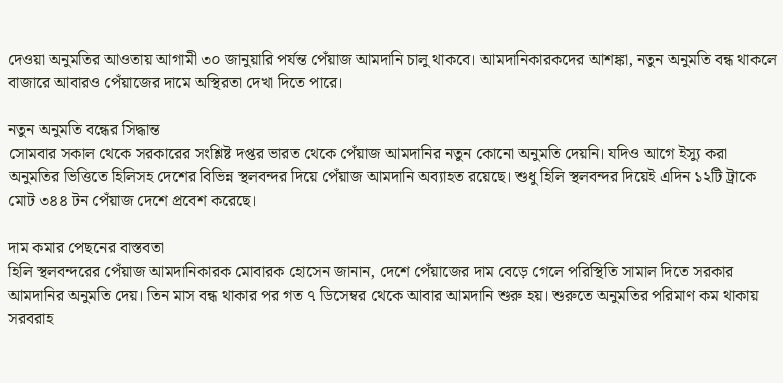দেওয়া অনুমতির আওতায় আগামী ৩০ জানুয়ারি পর্যন্ত পেঁয়াজ আমদানি চালু থাকবে। আমদানিকারকদের আশঙ্কা, নতুন অনুমতি বন্ধ থাকলে বাজারে আবারও পেঁয়াজের দামে অস্থিরতা দেখা দিতে পারে।

নতুন অনুমতি বন্ধের সিদ্ধান্ত
সোমবার সকাল থেকে সরকারের সংশ্লিষ্ট দপ্তর ভারত থেকে পেঁয়াজ আমদানির নতুন কোনো অনুমতি দেয়নি। যদিও আগে ইস্যু করা অনুমতির ভিত্তিতে হিলিসহ দেশের বিভিন্ন স্থলবন্দর দিয়ে পেঁয়াজ আমদানি অব্যাহত রয়েছে। শুধু হিলি স্থলবন্দর দিয়েই এদিন ১২টি ট্রাকে মোট ৩৪৪ টন পেঁয়াজ দেশে প্রবেশ করেছে।

দাম কমার পেছনের বাস্তবতা
হিলি স্থলবন্দরের পেঁয়াজ আমদানিকারক মোবারক হোসেন জানান, দেশে পেঁয়াজের দাম বেড়ে গেলে পরিস্থিতি সামাল দিতে সরকার আমদানির অনুমতি দেয়। তিন মাস বন্ধ থাকার পর গত ৭ ডিসেম্বর থেকে আবার আমদানি শুরু হয়। শুরুতে অনুমতির পরিমাণ কম থাকায় সরবরাহ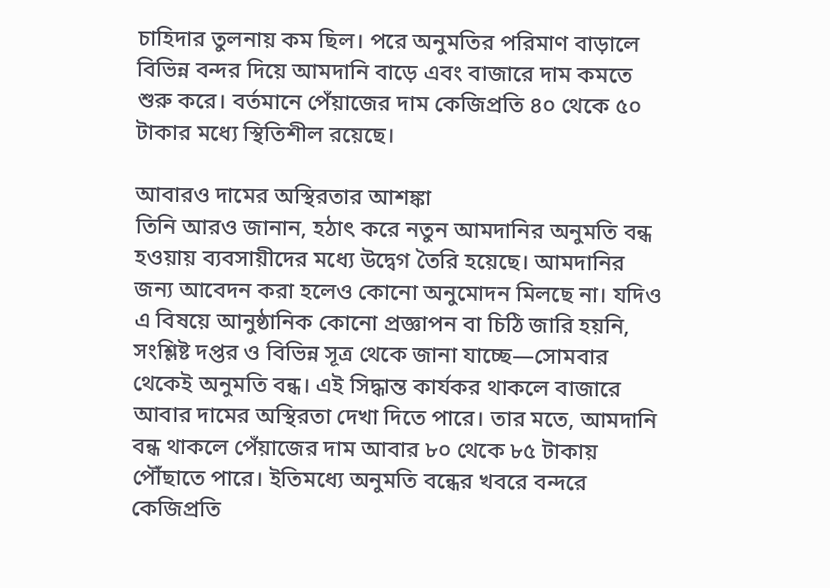চাহিদার তুলনায় কম ছিল। পরে অনুমতির পরিমাণ বাড়ালে বিভিন্ন বন্দর দিয়ে আমদানি বাড়ে এবং বাজারে দাম কমতে শুরু করে। বর্তমানে পেঁয়াজের দাম কেজিপ্রতি ৪০ থেকে ৫০ টাকার মধ্যে স্থিতিশীল রয়েছে।

আবারও দামের অস্থিরতার আশঙ্কা
তিনি আরও জানান, হঠাৎ করে নতুন আমদানির অনুমতি বন্ধ হওয়ায় ব্যবসায়ীদের মধ্যে উদ্বেগ তৈরি হয়েছে। আমদানির জন্য আবেদন করা হলেও কোনো অনুমোদন মিলছে না। যদিও এ বিষয়ে আনুষ্ঠানিক কোনো প্রজ্ঞাপন বা চিঠি জারি হয়নি, সংশ্লিষ্ট দপ্তর ও বিভিন্ন সূত্র থেকে জানা যাচ্ছে—সোমবার থেকেই অনুমতি বন্ধ। এই সিদ্ধান্ত কার্যকর থাকলে বাজারে আবার দামের অস্থিরতা দেখা দিতে পারে। তার মতে, আমদানি বন্ধ থাকলে পেঁয়াজের দাম আবার ৮০ থেকে ৮৫ টাকায় পৌঁছাতে পারে। ইতিমধ্যে অনুমতি বন্ধের খবরে বন্দরে কেজিপ্রতি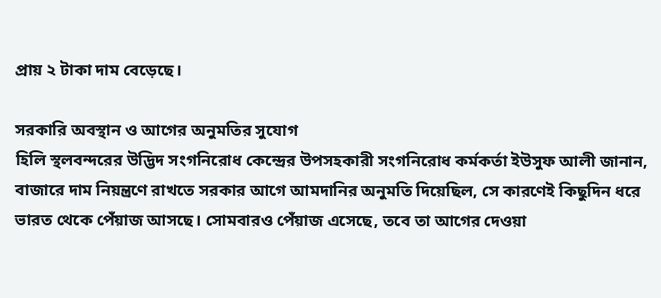প্রায় ২ টাকা দাম বেড়েছে।

সরকারি অবস্থান ও আগের অনুমতির সুযোগ
হিলি স্থলবন্দরের উদ্ভিদ সংগনিরোধ কেন্দ্রের উপসহকারী সংগনিরোধ কর্মকর্তা ইউসুফ আলী জানান, বাজারে দাম নিয়ন্ত্রণে রাখতে সরকার আগে আমদানির অনুমতি দিয়েছিল, সে কারণেই কিছুদিন ধরে ভারত থেকে পেঁয়াজ আসছে। সোমবারও পেঁয়াজ এসেছে, তবে তা আগের দেওয়া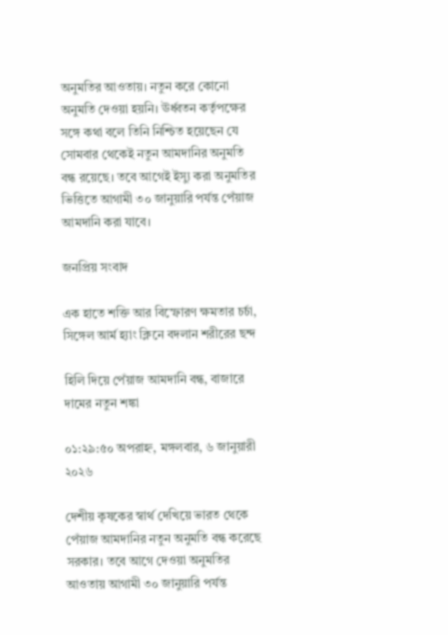অনুমতির আওতায়। নতুন করে কোনো অনুমতি দেওয়া হয়নি। ঊর্ধ্বতন কর্তৃপক্ষের সঙ্গে কথা বলে তিনি নিশ্চিত হয়েছেন যে সোমবার থেকেই নতুন আমদানির অনুমতি বন্ধ রয়েছে। তবে আগেই ইস্যু করা অনুমতির ভিত্তিতে আগামী ৩০ জানুয়ারি পর্যন্ত পেঁয়াজ আমদানি করা যাবে।

জনপ্রিয় সংবাদ

এক হাতে শক্তি আর বিস্ফোরণ ক্ষমতার চর্চা, সিঙ্গেল আর্ম হ্যাং ক্লিনে বদলান শরীরের ছন্দ

হিলি দিয়ে পেঁয়াজ আমদানি বন্ধ, বাজারে দামের নতুন শঙ্কা

০১:২৯:৫০ অপরাহ্ন, মঙ্গলবার, ৬ জানুয়ারী ২০২৬

দেশীয় কৃষকের স্বার্থ দেখিয়ে ভারত থেকে পেঁয়াজ আমদানির নতুন অনুমতি বন্ধ করেছে সরকার। তবে আগে দেওয়া অনুমতির আওতায় আগামী ৩০ জানুয়ারি পর্যন্ত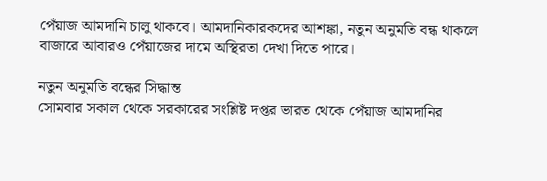পেঁয়াজ আমদানি চালু থাকবে। আমদানিকারকদের আশঙ্কা, নতুন অনুমতি বন্ধ থাকলে বাজারে আবারও পেঁয়াজের দামে অস্থিরতা দেখা দিতে পারে।

নতুন অনুমতি বন্ধের সিদ্ধান্ত
সোমবার সকাল থেকে সরকারের সংশ্লিষ্ট দপ্তর ভারত থেকে পেঁয়াজ আমদানির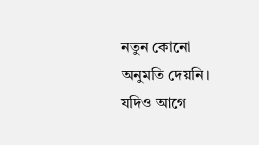নতুন কোনো অনুমতি দেয়নি। যদিও আগে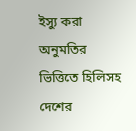ইস্যু করা অনুমতির ভিত্তিতে হিলিসহ দেশের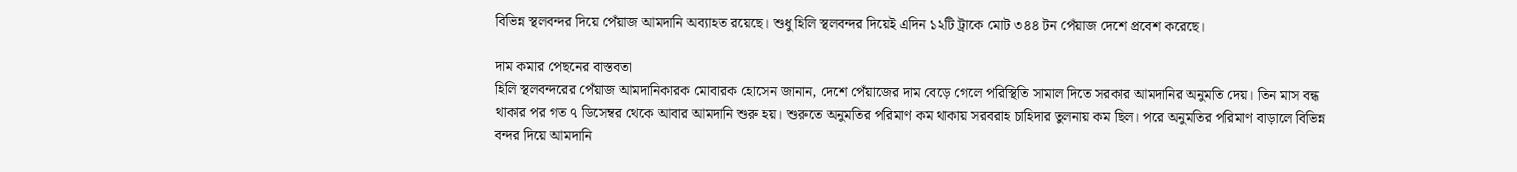বিভিন্ন স্থলবন্দর দিয়ে পেঁয়াজ আমদানি অব্যাহত রয়েছে। শুধু হিলি স্থলবন্দর দিয়েই এদিন ১২টি ট্রাকে মোট ৩৪৪ টন পেঁয়াজ দেশে প্রবেশ করেছে।

দাম কমার পেছনের বাস্তবতা
হিলি স্থলবন্দরের পেঁয়াজ আমদানিকারক মোবারক হোসেন জানান, দেশে পেঁয়াজের দাম বেড়ে গেলে পরিস্থিতি সামাল দিতে সরকার আমদানির অনুমতি দেয়। তিন মাস বন্ধ থাকার পর গত ৭ ডিসেম্বর থেকে আবার আমদানি শুরু হয়। শুরুতে অনুমতির পরিমাণ কম থাকায় সরবরাহ চাহিদার তুলনায় কম ছিল। পরে অনুমতির পরিমাণ বাড়ালে বিভিন্ন বন্দর দিয়ে আমদানি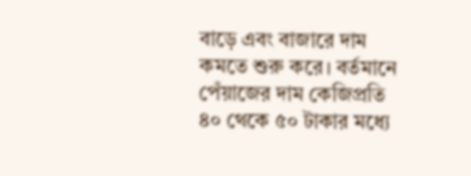বাড়ে এবং বাজারে দাম কমতে শুরু করে। বর্তমানে পেঁয়াজের দাম কেজিপ্রতি ৪০ থেকে ৫০ টাকার মধ্যে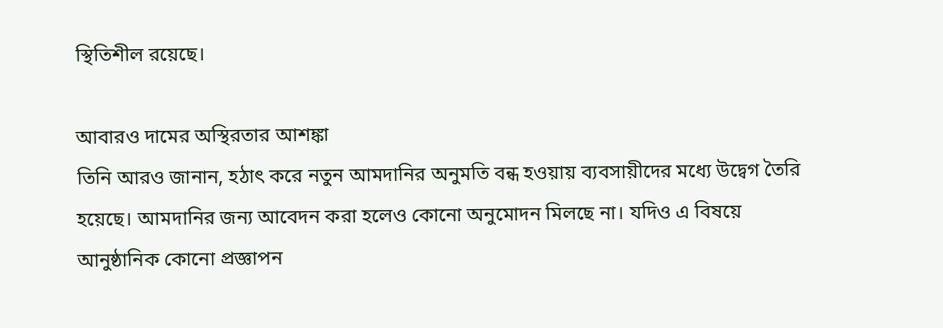স্থিতিশীল রয়েছে।

আবারও দামের অস্থিরতার আশঙ্কা
তিনি আরও জানান, হঠাৎ করে নতুন আমদানির অনুমতি বন্ধ হওয়ায় ব্যবসায়ীদের মধ্যে উদ্বেগ তৈরি হয়েছে। আমদানির জন্য আবেদন করা হলেও কোনো অনুমোদন মিলছে না। যদিও এ বিষয়ে আনুষ্ঠানিক কোনো প্রজ্ঞাপন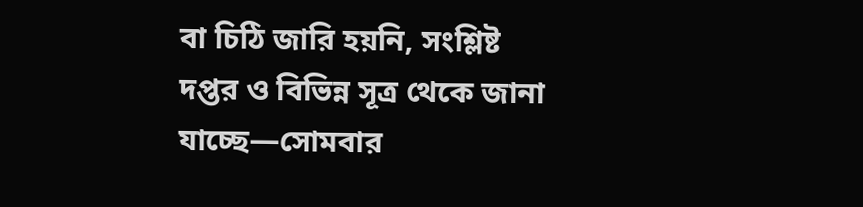বা চিঠি জারি হয়নি, সংশ্লিষ্ট দপ্তর ও বিভিন্ন সূত্র থেকে জানা যাচ্ছে—সোমবার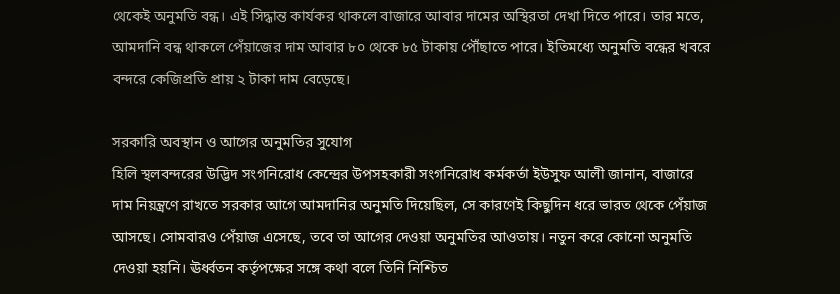থেকেই অনুমতি বন্ধ। এই সিদ্ধান্ত কার্যকর থাকলে বাজারে আবার দামের অস্থিরতা দেখা দিতে পারে। তার মতে, আমদানি বন্ধ থাকলে পেঁয়াজের দাম আবার ৮০ থেকে ৮৫ টাকায় পৌঁছাতে পারে। ইতিমধ্যে অনুমতি বন্ধের খবরে বন্দরে কেজিপ্রতি প্রায় ২ টাকা দাম বেড়েছে।

সরকারি অবস্থান ও আগের অনুমতির সুযোগ
হিলি স্থলবন্দরের উদ্ভিদ সংগনিরোধ কেন্দ্রের উপসহকারী সংগনিরোধ কর্মকর্তা ইউসুফ আলী জানান, বাজারে দাম নিয়ন্ত্রণে রাখতে সরকার আগে আমদানির অনুমতি দিয়েছিল, সে কারণেই কিছুদিন ধরে ভারত থেকে পেঁয়াজ আসছে। সোমবারও পেঁয়াজ এসেছে, তবে তা আগের দেওয়া অনুমতির আওতায়। নতুন করে কোনো অনুমতি দেওয়া হয়নি। ঊর্ধ্বতন কর্তৃপক্ষের সঙ্গে কথা বলে তিনি নিশ্চিত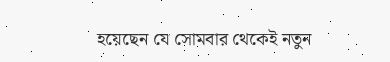হয়েছেন যে সোমবার থেকেই নতুন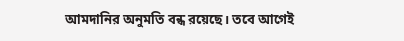আমদানির অনুমতি বন্ধ রয়েছে। তবে আগেই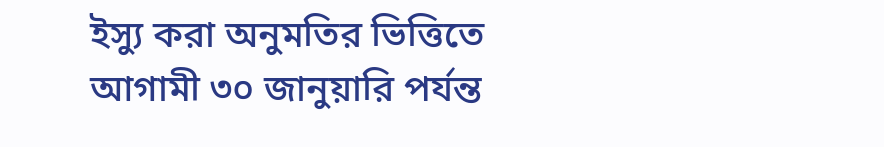ইস্যু করা অনুমতির ভিত্তিতে আগামী ৩০ জানুয়ারি পর্যন্ত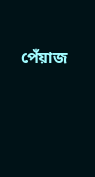পেঁয়াজ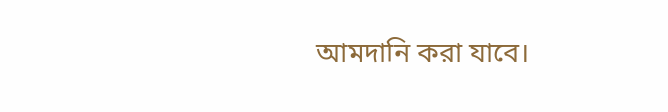আমদানি করা যাবে।